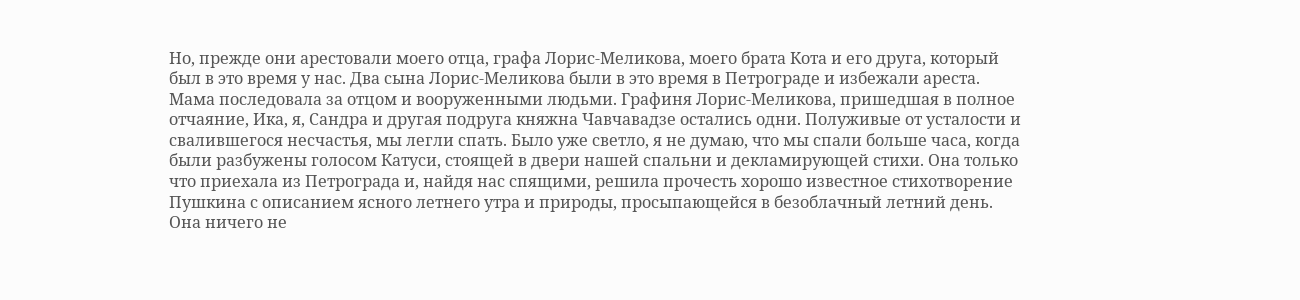Но, прежде они арестовали моего отца, графа Лорис-Меликова, моего брата Кота и его друга, который был в это время у нас. Два сына Лорис-Меликова были в это время в Петрограде и избежали ареста. Мама последовала за отцом и вооруженными людьми. Графиня Лорис-Меликова, пришедшая в полное отчаяние, Ика, я, Сандра и другая подруга княжна Чавчавадзе остались одни. Полуживые от усталости и свалившегося несчастья, мы легли спать. Было уже светло, я не думаю, что мы спали больше часа, когда были разбужены голосом Катуси, стоящей в двери нашей спальни и декламирующей стихи. Она только что приехала из Петрограда и, найдя нас спящими, решила прочесть хорошо известное стихотворение Пушкина с описанием ясного летнего утра и природы, просыпающейся в безоблачный летний день. Она ничего не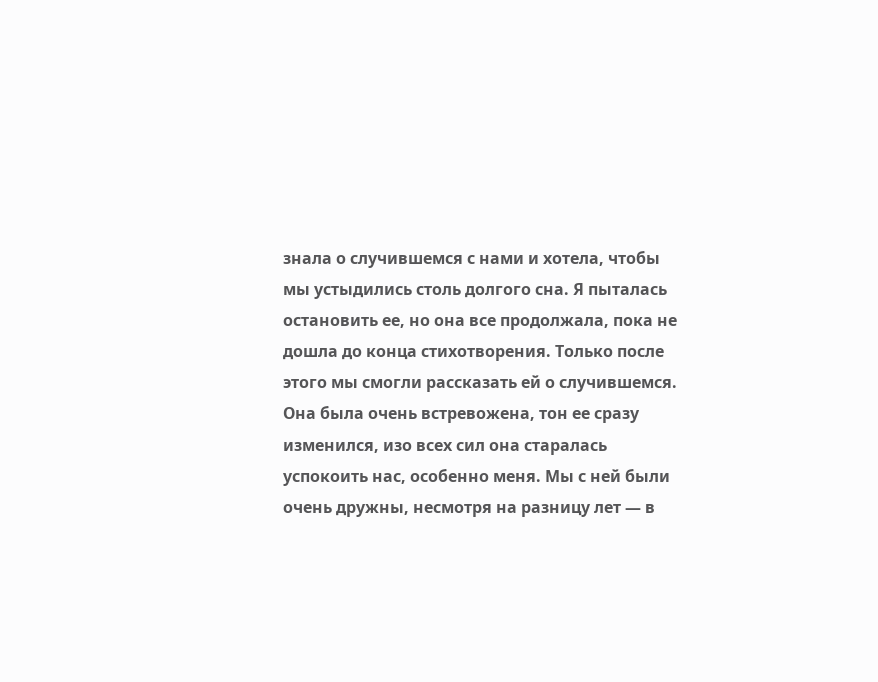знала о случившемся с нами и хотела, чтобы мы устыдились столь долгого сна. Я пыталась остановить ее, но она все продолжала, пока не дошла до конца стихотворения. Только после этого мы смогли рассказать ей о случившемся. Она была очень встревожена, тон ее сразу изменился, изо всех сил она старалась успокоить нас, особенно меня. Мы с ней были очень дружны, несмотря на разницу лет — в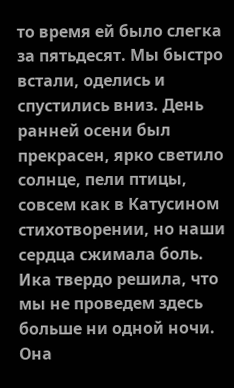то время ей было слегка за пятьдесят. Мы быстро встали, оделись и спустились вниз. День ранней осени был прекрасен, ярко светило солнце, пели птицы, совсем как в Катусином стихотворении, но наши сердца сжимала боль. Ика твердо решила, что мы не проведем здесь больше ни одной ночи. Она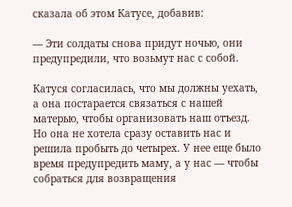сказала об этом Катусе, добавив:

— Эти солдаты снова придут ночью, они предупредили, что возьмут нас с собой.

Катуся согласилась, что мы должны уехать, а она постарается связаться с нашей матерью, чтобы организовать наш отъезд. Но она не хотела сразу оставить нас и решила пробыть до четырех. У нее еще было время предупредить маму, а у нас — чтобы собраться для возвращения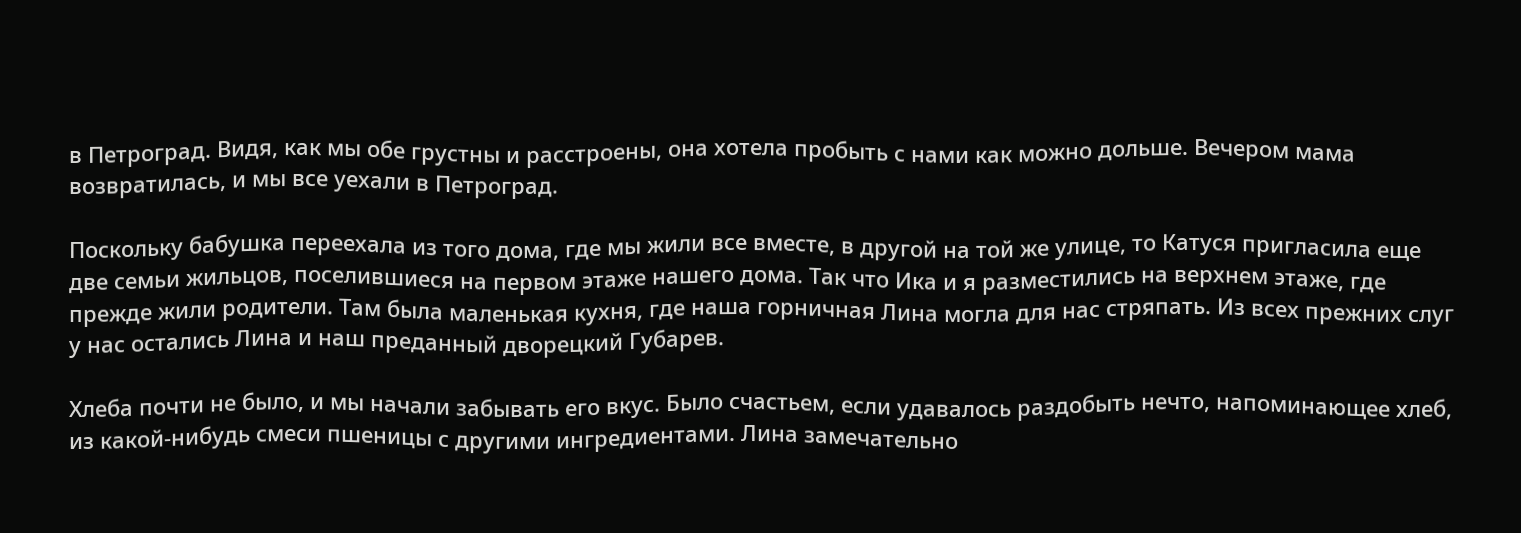в Петроград. Видя, как мы обе грустны и расстроены, она хотела пробыть с нами как можно дольше. Вечером мама возвратилась, и мы все уехали в Петроград.

Поскольку бабушка переехала из того дома, где мы жили все вместе, в другой на той же улице, то Катуся пригласила еще две семьи жильцов, поселившиеся на первом этаже нашего дома. Так что Ика и я разместились на верхнем этаже, где прежде жили родители. Там была маленькая кухня, где наша горничная Лина могла для нас стряпать. Из всех прежних слуг у нас остались Лина и наш преданный дворецкий Губарев.

Хлеба почти не было, и мы начали забывать его вкус. Было счастьем, если удавалось раздобыть нечто, напоминающее хлеб, из какой-нибудь смеси пшеницы с другими ингредиентами. Лина замечательно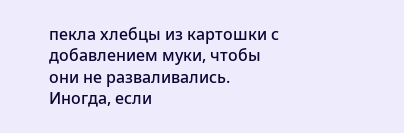пекла хлебцы из картошки с добавлением муки, чтобы они не разваливались. Иногда, если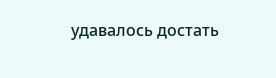удавалось достать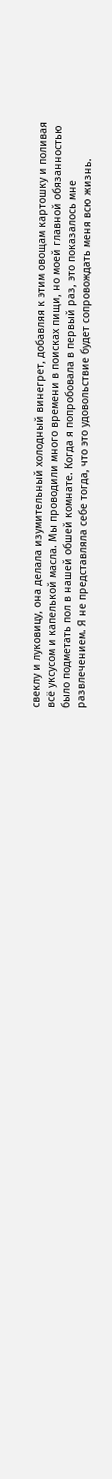свеклу и луковицу, она делала изумительный холодный винегрет, добавляя к этим овощам картошку и поливая всё уксусом и капелькой масла. Мы проводили много времени в поисках пищи, но моей главной обязанностью было подметать пол в нашей обшей комнате. Когда я попробовала в первый раз, это показалось мне развлечением. Я не представляла себе тогда, что это удовольствие будет сопровождать меня всю жизнь.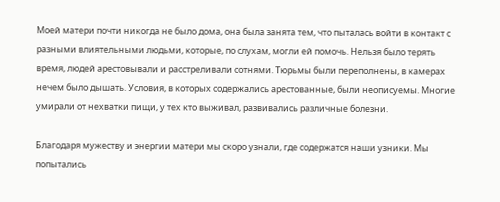Моей матери почти никогда не было дома, она была занята тем, что пыталась войти в контакт с разными влиятельными людьми, которые, по слухам, могли ей помочь. Нельзя было терять время, людей арестовывали и расстреливали сотнями. Тюрьмы были переполнены, в камерах нечем было дышать. Условия, в которых содержались арестованные, были неописуемы. Многие умирали от нехватки пищи, у тех кто выживал, развивались различные болезни.

Благодаря мужеству и энергии матери мы скоро узнали, где содержатся наши узники. Мы попытались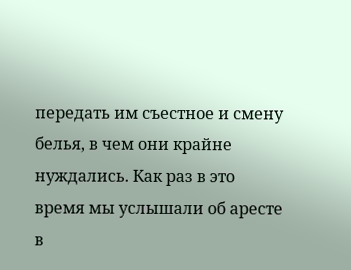передать им съестное и смену белья, в чем они крайне нуждались. Как раз в это время мы услышали об аресте в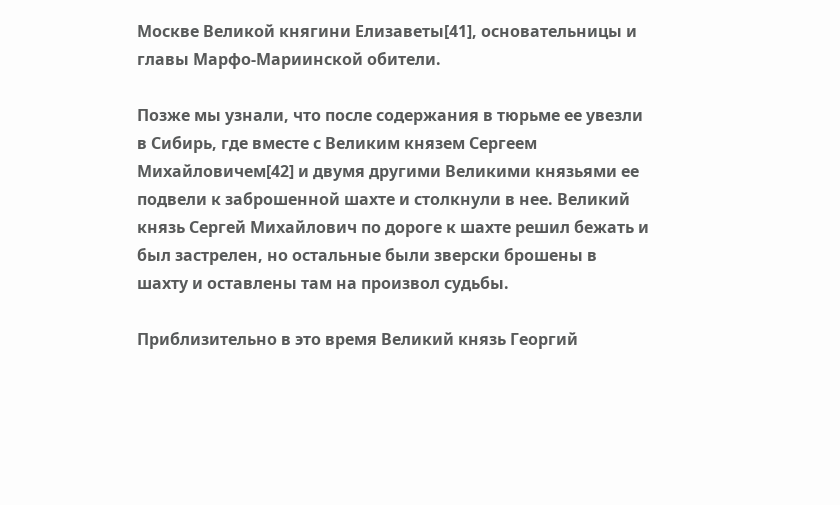Москве Великой княгини Елизаветы[41], основательницы и главы Марфо-Мариинской обители.

Позже мы узнали, что после содержания в тюрьме ее увезли в Сибирь, где вместе с Великим князем Сергеем Михайловичем[42] и двумя другими Великими князьями ее подвели к заброшенной шахте и столкнули в нее. Великий князь Сергей Михайлович по дороге к шахте решил бежать и был застрелен, но остальные были зверски брошены в шахту и оставлены там на произвол судьбы.

Приблизительно в это время Великий князь Георгий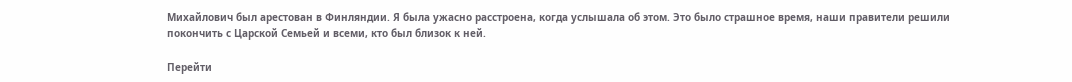Михайлович был арестован в Финляндии. Я была ужасно расстроена, когда услышала об этом. Это было страшное время, наши правители решили покончить с Царской Семьей и всеми, кто был близок к ней.

Перейти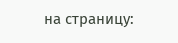на страницу: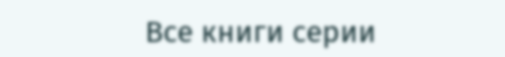Все книги серии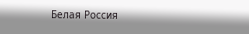Белая Россия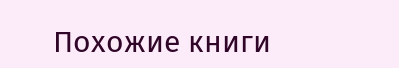Похожие книги